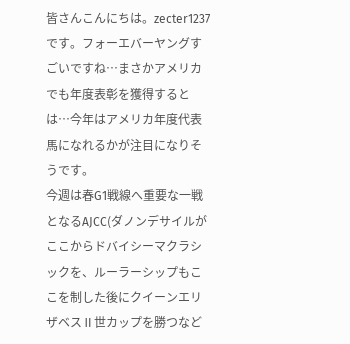皆さんこんにちは。zecter1237です。フォーエバーヤングすごいですね…まさかアメリカでも年度表彰を獲得するとは…今年はアメリカ年度代表馬になれるかが注目になりそうです。
今週は春G1戦線へ重要な一戦となるAJCC(ダノンデサイルがここからドバイシーマクラシックを、ルーラーシップもここを制した後にクイーンエリザベスⅡ世カップを勝つなど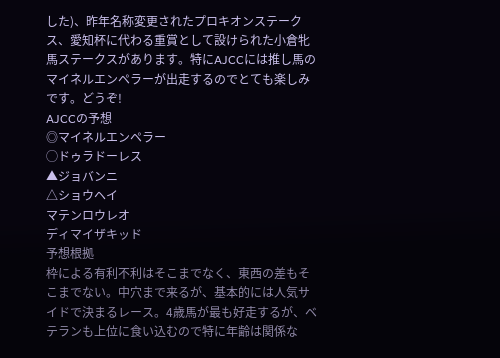した)、昨年名称変更されたプロキオンステークス、愛知杯に代わる重賞として設けられた小倉牝馬ステークスがあります。特にAJCCには推し馬のマイネルエンペラーが出走するのでとても楽しみです。どうぞ!
AJCCの予想
◎マイネルエンペラー
◯ドゥラドーレス
▲ジョバンニ
△ショウヘイ
マテンロウレオ
ディマイザキッド
予想根拠
枠による有利不利はそこまでなく、東西の差もそこまでない。中穴まで来るが、基本的には人気サイドで決まるレース。4歳馬が最も好走するが、ベテランも上位に食い込むので特に年齢は関係な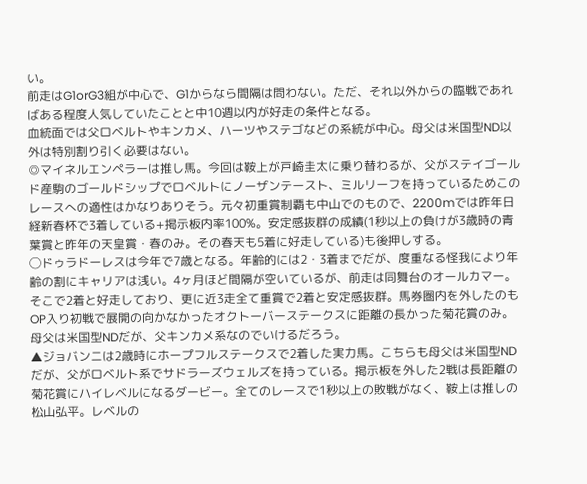い。
前走はG1orG3組が中心で、G1からなら間隔は問わない。ただ、それ以外からの臨戦であればある程度人気していたことと中10週以内が好走の条件となる。
血統面では父ロベルトやキンカメ、ハーツやステゴなどの系統が中心。母父は米国型ND以外は特別割り引く必要はない。
◎マイネルエンペラーは推し馬。今回は鞍上が戸崎圭太に乗り替わるが、父がステイゴールド産駒のゴールドシップでロベルトにノーザンテースト、ミルリーフを持っているためこのレースへの適性はかなりありそう。元々初重賞制覇も中山でのもので、2200mでは昨年日経新春杯で3着している+掲示板内率100%。安定感抜群の成績(1秒以上の負けが3歳時の青葉賞と昨年の天皇賞・春のみ。その春天も5着に好走している)も後押しする。
◯ドゥラドーレスは今年で7歳となる。年齢的には2・3着までだが、度重なる怪我により年齢の割にキャリアは浅い。4ヶ月ほど間隔が空いているが、前走は同舞台のオールカマー。そこで2着と好走しており、更に近3走全て重賞で2着と安定感抜群。馬券圏内を外したのもOP入り初戦で展開の向かなかったオクトーバーステークスに距離の長かった菊花賞のみ。母父は米国型NDだが、父キンカメ系なのでいけるだろう。
▲ジョバンニは2歳時にホープフルステークスで2着した実力馬。こちらも母父は米国型NDだが、父がロベルト系でサドラーズウェルズを持っている。掲示板を外した2戦は長距離の菊花賞にハイレベルになるダービー。全てのレースで1秒以上の敗戦がなく、鞍上は推しの松山弘平。レベルの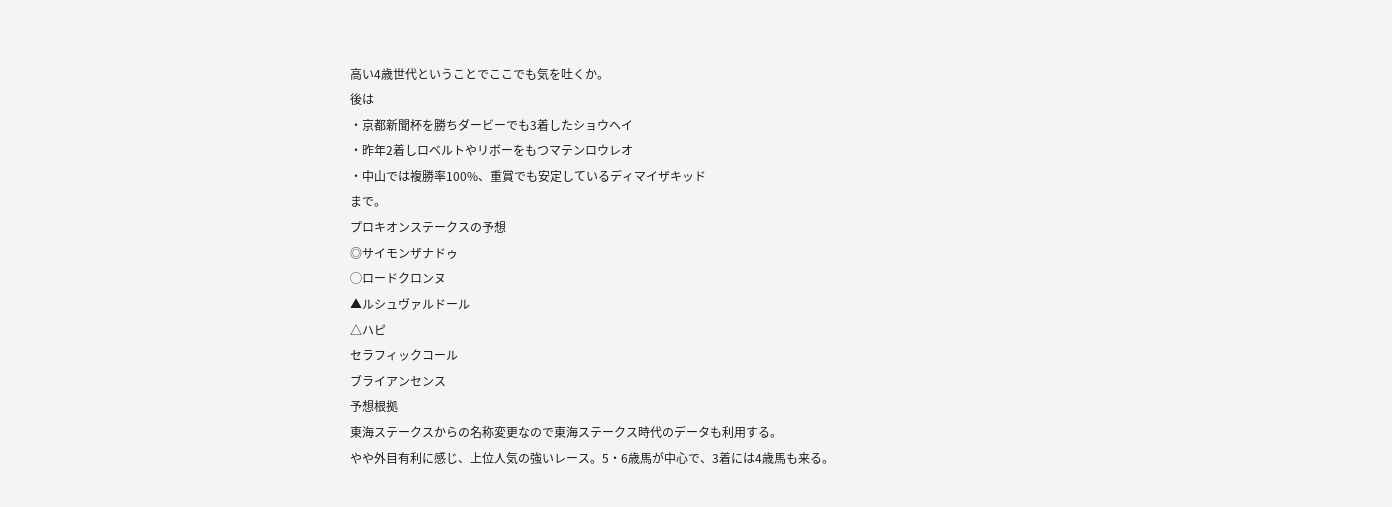高い4歳世代ということでここでも気を吐くか。
後は
・京都新聞杯を勝ちダービーでも3着したショウヘイ
・昨年2着しロベルトやリボーをもつマテンロウレオ
・中山では複勝率100%、重賞でも安定しているディマイザキッド
まで。
プロキオンステークスの予想
◎サイモンザナドゥ
◯ロードクロンヌ
▲ルシュヴァルドール
△ハピ
セラフィックコール
ブライアンセンス
予想根拠
東海ステークスからの名称変更なので東海ステークス時代のデータも利用する。
やや外目有利に感じ、上位人気の強いレース。5・6歳馬が中心で、3着には4歳馬も来る。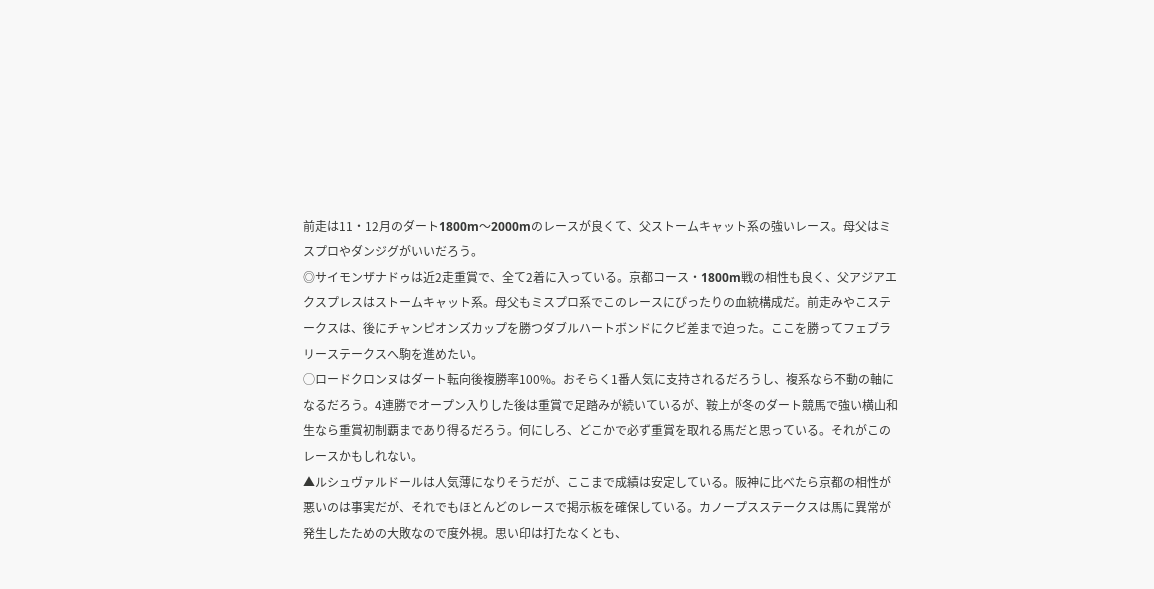前走は11・12月のダート1800m〜2000mのレースが良くて、父ストームキャット系の強いレース。母父はミスプロやダンジグがいいだろう。
◎サイモンザナドゥは近2走重賞で、全て2着に入っている。京都コース・1800m戦の相性も良く、父アジアエクスプレスはストームキャット系。母父もミスプロ系でこのレースにぴったりの血統構成だ。前走みやこステークスは、後にチャンピオンズカップを勝つダブルハートボンドにクビ差まで迫った。ここを勝ってフェブラリーステークスへ駒を進めたい。
◯ロードクロンヌはダート転向後複勝率100%。おそらく1番人気に支持されるだろうし、複系なら不動の軸になるだろう。4連勝でオープン入りした後は重賞で足踏みが続いているが、鞍上が冬のダート競馬で強い横山和生なら重賞初制覇まであり得るだろう。何にしろ、どこかで必ず重賞を取れる馬だと思っている。それがこのレースかもしれない。
▲ルシュヴァルドールは人気薄になりそうだが、ここまで成績は安定している。阪神に比べたら京都の相性が悪いのは事実だが、それでもほとんどのレースで掲示板を確保している。カノープスステークスは馬に異常が発生したための大敗なので度外視。思い印は打たなくとも、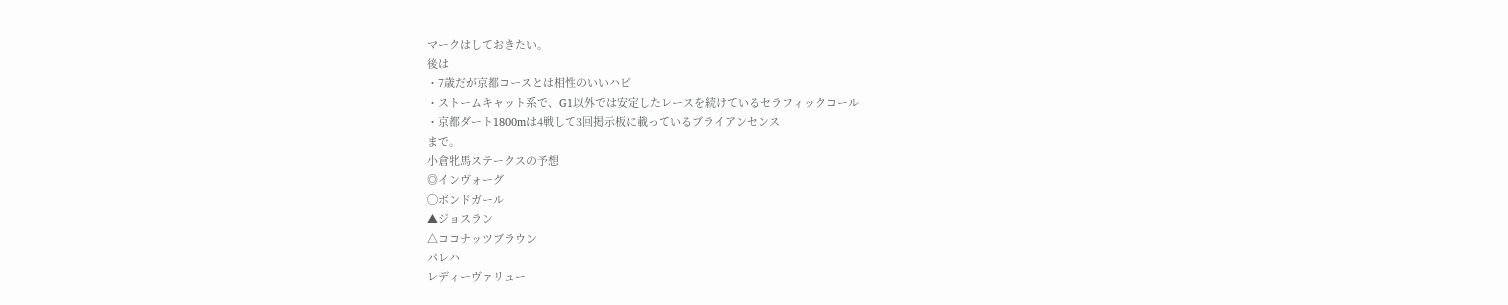マークはしておきたい。
後は
・7歳だが京都コースとは相性のいいハピ
・ストームキャット系で、G1以外では安定したレースを続けているセラフィックコール
・京都ダート1800mは4戦して3回掲示板に載っているブライアンセンス
まで。
小倉牝馬ステークスの予想
◎インヴォーグ
◯ボンドガール
▲ジョスラン
△ココナッツブラウン
パレハ
レディーヴァリュー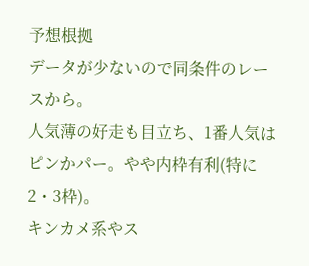予想根拠
データが少ないので同条件のレースから。
人気薄の好走も目立ち、1番人気はピンかパー。やや内枠有利(特に2・3枠)。
キンカメ系やス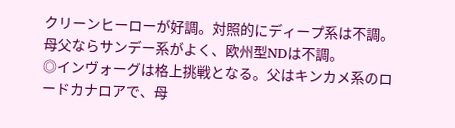クリーンヒーローが好調。対照的にディープ系は不調。母父ならサンデー系がよく、欧州型NDは不調。
◎インヴォーグは格上挑戦となる。父はキンカメ系のロードカナロアで、母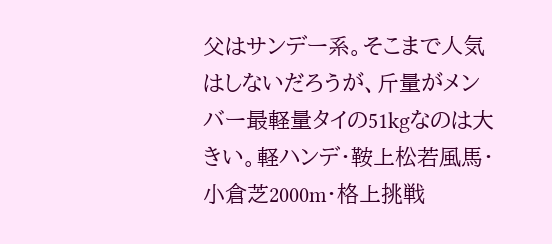父はサンデー系。そこまで人気はしないだろうが、斤量がメンバー最軽量タイの51kgなのは大きい。軽ハンデ・鞍上松若風馬・小倉芝2000m・格上挑戦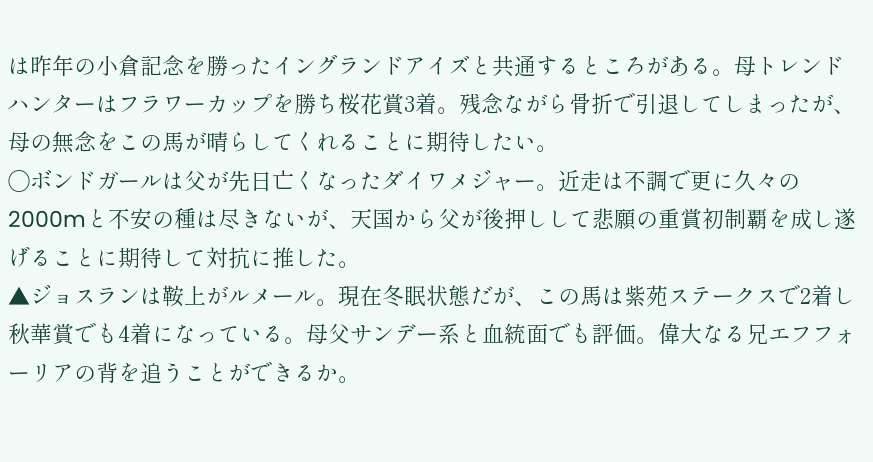は昨年の小倉記念を勝ったイングランドアイズと共通するところがある。母トレンドハンターはフラワーカップを勝ち桜花賞3着。残念ながら骨折で引退してしまったが、母の無念をこの馬が晴らしてくれることに期待したい。
◯ボンドガールは父が先日亡くなったダイワメジャー。近走は不調で更に久々の2000mと不安の種は尽きないが、天国から父が後押しして悲願の重賞初制覇を成し遂げることに期待して対抗に推した。
▲ジョスランは鞍上がルメール。現在冬眠状態だが、この馬は紫苑ステークスで2着し秋華賞でも4着になっている。母父サンデー系と血統面でも評価。偉大なる兄エフフォーリアの背を追うことができるか。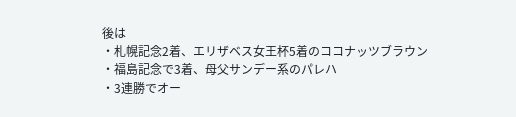後は
・札幌記念2着、エリザベス女王杯5着のココナッツブラウン
・福島記念で3着、母父サンデー系のパレハ
・3連勝でオー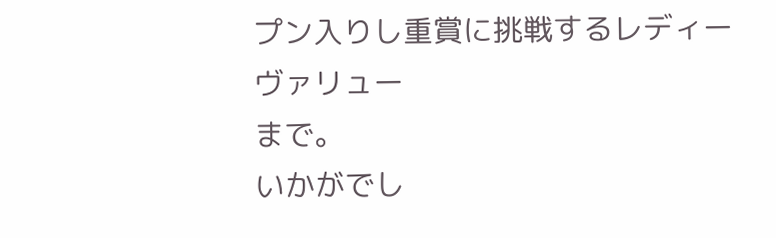プン入りし重賞に挑戦するレディーヴァリュー
まで。
いかがでし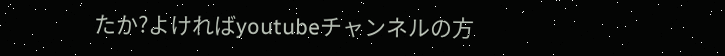たか?よければyoutubeチャンネルの方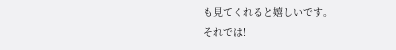も見てくれると嬉しいです。
それでは!